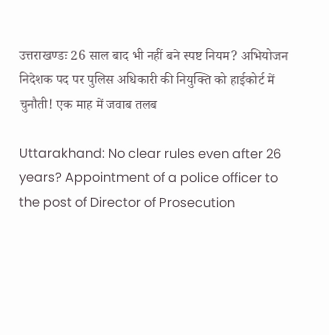उत्तराखण्डः 26 साल बाद भी नहीं बने स्पष्ट नियम? अभियोजन निदेशक पद पर पुलिस अधिकारी की नियुक्ति को हाईकोर्ट में चुनौती! एक माह में जवाब तलब

Uttarakhand: No clear rules even after 26 years? Appointment of a police officer to the post of Director of Prosecution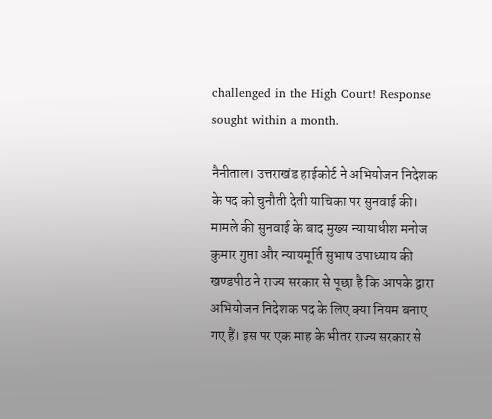challenged in the High Court! Response sought within a month.

नैनीताल। उत्तराखंड हाईकोर्ट ने अभियोजन निदेशक के पद को चुनौती देती याचिका पर सुनवाई की। मामले की सुनवाई के बाद मुख्य न्यायाधीश मनोज कुमार गुप्ता और न्यायमूर्ति सुभाष उपाध्याय की खण्डपीठ ने राज्य सरकार से पूछा है कि आपके द्वारा अभियोजन निदेशक पद के लिए क्या नियम बनाए गए हैं। इस पर एक माह के भीतर राज्य सरकार से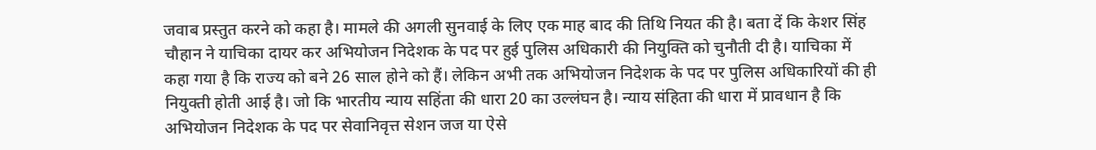जवाब प्रस्तुत करने को कहा है। मामले की अगली सुनवाई के लिए एक माह बाद की तिथि नियत की है। बता दें कि केशर सिंह चौहान ने याचिका दायर कर अभियोजन निदेशक के पद पर हुई पुलिस अधिकारी की नियुक्ति को चुनौती दी है। याचिका में कहा गया है कि राज्य को बने 26 साल होने को हैं। लेकिन अभी तक अभियोजन निदेशक के पद पर पुलिस अधिकारियों की ही नियुक्ती होती आई है। जो कि भारतीय न्याय सहिंता की धारा 20 का उल्लंघन है। न्याय संहिता की धारा में प्रावधान है कि अभियोजन निदेशक के पद पर सेवानिवृत्त सेशन जज या ऐसे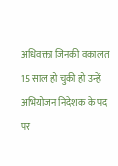अधिवक्ता जिनकी वकालत 15 साल हो चुकी हो उन्हें अभियोजन निदेशक के पद पर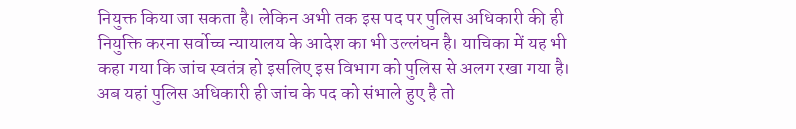नियुक्त किया जा सकता है। लेकिन अभी तक इस पद पर पुलिस अधिकारी की ही नियुक्ति करना सर्वोच्च न्यायालय के आदेश का भी उल्लंघन है। याचिका में यह भी कहा गया कि जांच स्वतंत्र हो इसलिए इस विभाग को पुलिस से अलग रखा गया है। अब यहां पुलिस अधिकारी ही जांच के पद को संभाले हुए है तो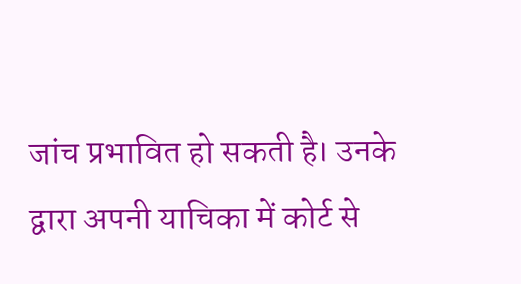जांच प्रभावित हो सकती है। उनके द्वारा अपनी याचिका में कोर्ट से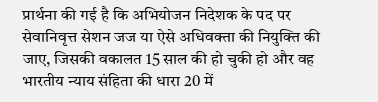प्रार्थना की गई है कि अभियोजन निदेशक के पद पर सेवानिवृत्त सेशन जज या ऐसे अधिवक्ता की नियुक्ति की जाए, जिसकी वकालत 15 साल की हो चुकी हो और वह भारतीय न्याय संहिता की धारा 20 में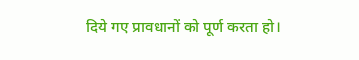दिये गए प्रावधानों को पूर्ण करता हो।